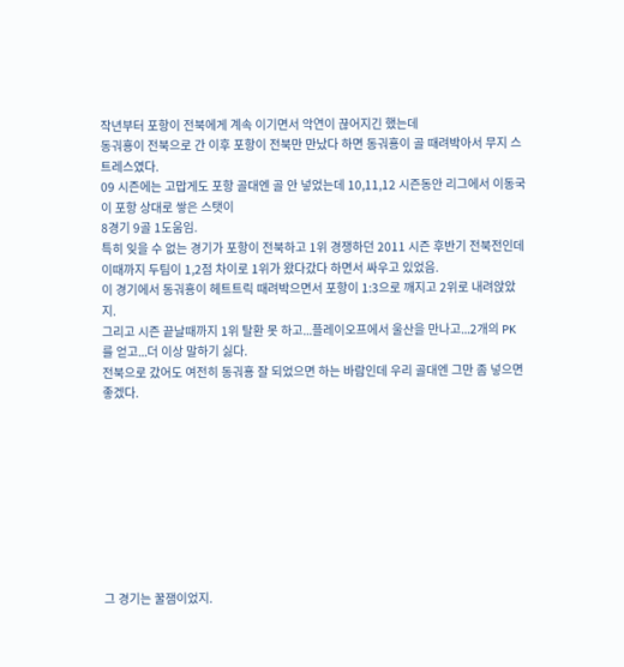작년부터 포항이 전북에게 계속 이기면서 악연이 끊어지긴 했는데
동궈횽이 전북으로 간 이후 포항이 전북만 만났다 하면 동궈횽이 골 때려박아서 무지 스트레스였다.
09 시즌에는 고맙게도 포항 골대엔 골 안 넣었는데 10,11,12 시즌동안 리그에서 이동국이 포항 상대로 쌓은 스탯이
8경기 9골 1도움임.
특히 잊을 수 없는 경기가 포항이 전북하고 1위 경쟁하던 2011 시즌 후반기 전북전인데
이때까지 두팀이 1,2점 차이로 1위가 왔다갔다 하면서 싸우고 있었음.
이 경기에서 동궈횽이 헤트트릭 때려박으면서 포항이 1:3으로 깨지고 2위로 내려앉았지.
그리고 시즌 끝날때까지 1위 탈환 못 하고...플레이오프에서 울산을 만나고...2개의 PK를 얻고...더 이상 말하기 싫다.
전북으로 갔어도 여전히 동궈횽 잘 되었으면 하는 바람인데 우리 골대엔 그만 좀 넣으면 좋겠다.









그 경기는 꿀잼이었지.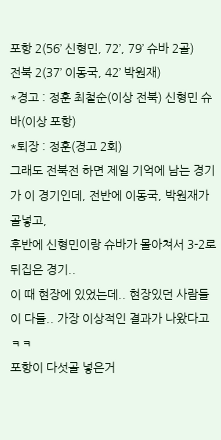포항 2(56’ 신형민, 72’, 79’ 슈바 2골)
전북 2(37’ 이동국, 42’ 박원재)
*경고 : 정훈 최철순(이상 전북) 신형민 슈바(이상 포항)
*퇴장 : 정훈(경고 2회)
그래도 전북전 하면 제일 기억에 남는 경기가 이 경기인데, 전반에 이동국, 박원재가 골넣고,
후반에 신형민이랑 슈바가 몰아쳐서 3-2로 뒤집은 경기..
이 때 현장에 있었는데.. 현장있던 사람들이 다들.. 가장 이상적인 결과가 나왔다고ㅋㅋ
포항이 다섯골 넣은거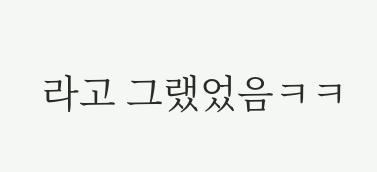라고 그랬었음ㅋㅋ